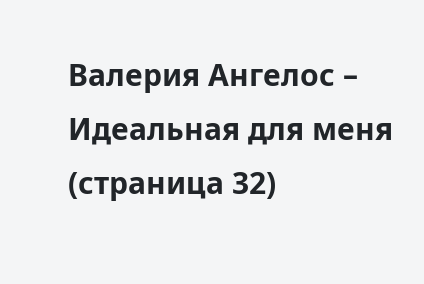Валерия Ангелос – Идеальная для меня (страница 32)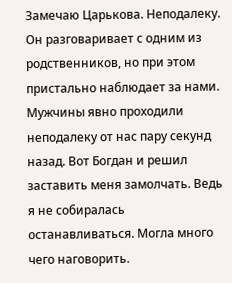Замечаю Царькова. Неподалеку. Он разговаривает с одним из родственников, но при этом пристально наблюдает за нами.
Мужчины явно проходили неподалеку от нас пару секунд назад. Вот Богдан и решил заставить меня замолчать. Ведь я не собиралась останавливаться. Могла много чего наговорить.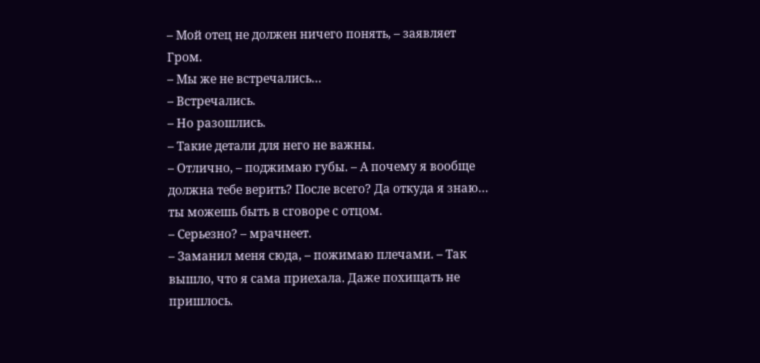– Мой отец не должен ничего понять, – заявляет Гром.
– Мы же не встречались…
– Встречались.
– Но разошлись.
– Такие детали для него не важны.
– Отлично, – поджимаю губы. – А почему я вообще должна тебе верить? После всего? Да откуда я знаю… ты можешь быть в сговоре с отцом.
– Серьезно? – мрачнеет.
– Заманил меня сюда, – пожимаю плечами. – Так вышло, что я сама приехала. Даже похищать не пришлось.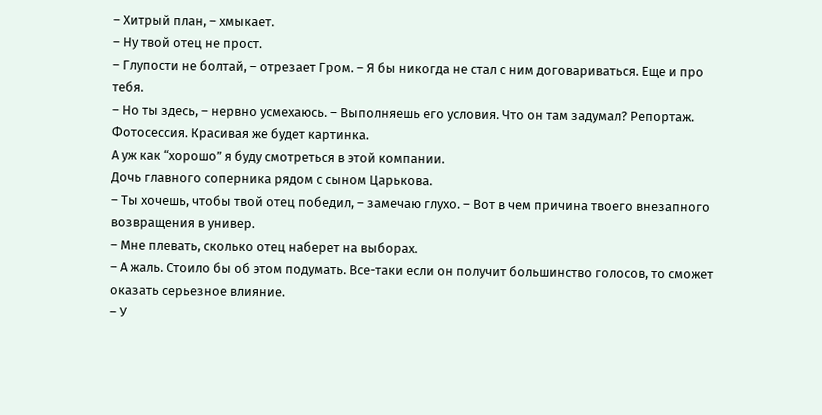– Хитрый план, – хмыкает.
– Ну твой отец не прост.
– Глупости не болтай, – отрезает Гром. – Я бы никогда не стал с ним договариваться. Еще и про тебя.
– Но ты здесь, – нервно усмехаюсь. – Выполняешь его условия. Что он там задумал? Репортаж. Фотосессия. Красивая же будет картинка.
А уж как “хорошо” я буду смотреться в этой компании.
Дочь главного соперника рядом с сыном Царькова.
– Ты хочешь, чтобы твой отец победил, – замечаю глухо. – Вот в чем причина твоего внезапного возвращения в универ.
– Мне плевать, сколько отец наберет на выборах.
– А жаль. Стоило бы об этом подумать. Все-таки если он получит большинство голосов, то сможет оказать серьезное влияние.
– У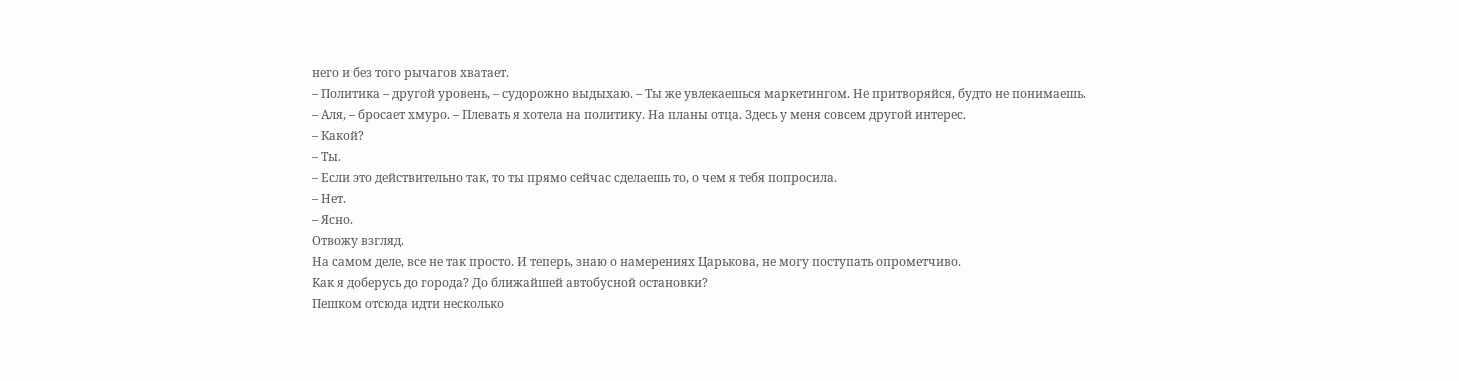него и без того рычагов хватает.
– Политика – другой уровень, – судорожно выдыхаю. – Ты же увлекаешься маркетингом. Не притворяйся, будто не понимаешь.
– Аля, – бросает хмуро. – Плевать я хотела на политику. На планы отца. Здесь у меня совсем другой интерес.
– Какой?
– Ты.
– Если это действительно так, то ты прямо сейчас сделаешь то, о чем я тебя попросила.
– Нет.
– Ясно.
Отвожу взгляд.
На самом деле, все не так просто. И теперь, знаю о намерениях Царькова, не могу поступать опрометчиво.
Как я доберусь до города? До ближайшей автобусной остановки?
Пешком отсюда идти несколько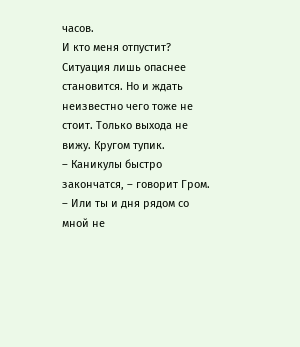часов.
И кто меня отпустит?
Ситуация лишь опаснее становится. Но и ждать неизвестно чего тоже не стоит. Только выхода не вижу. Кругом тупик.
– Каникулы быстро закончатся, – говорит Гром. – Или ты и дня рядом со мной не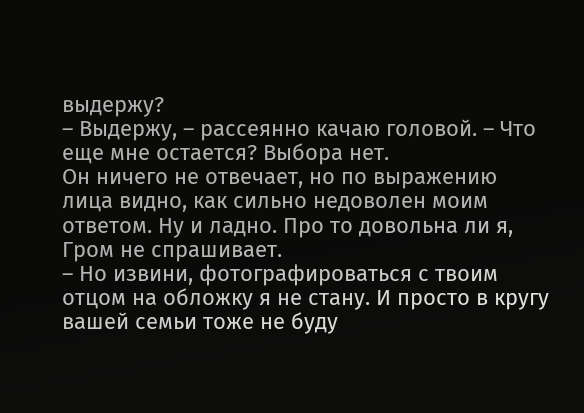выдержу?
– Выдержу, – рассеянно качаю головой. – Что еще мне остается? Выбора нет.
Он ничего не отвечает, но по выражению лица видно, как сильно недоволен моим ответом. Ну и ладно. Про то довольна ли я, Гром не спрашивает.
– Но извини, фотографироваться с твоим отцом на обложку я не стану. И просто в кругу вашей семьи тоже не буду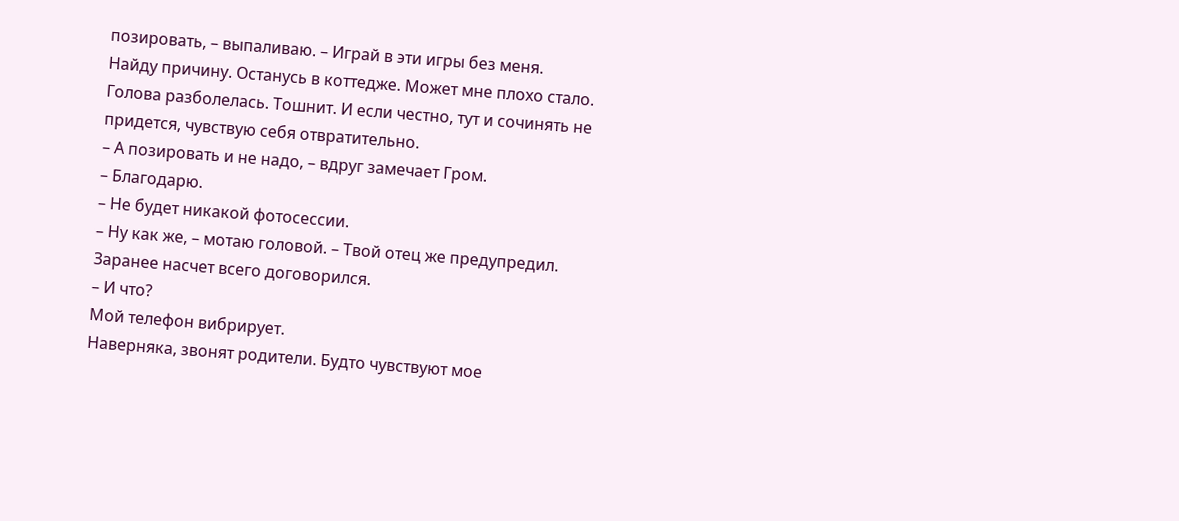позировать, – выпаливаю. – Играй в эти игры без меня.
Найду причину. Останусь в коттедже. Может мне плохо стало. Голова разболелась. Тошнит. И если честно, тут и сочинять не придется, чувствую себя отвратительно.
– А позировать и не надо, – вдруг замечает Гром.
– Благодарю.
– Не будет никакой фотосессии.
– Ну как же, – мотаю головой. – Твой отец же предупредил. Заранее насчет всего договорился.
– И что?
Мой телефон вибрирует.
Наверняка, звонят родители. Будто чувствуют мое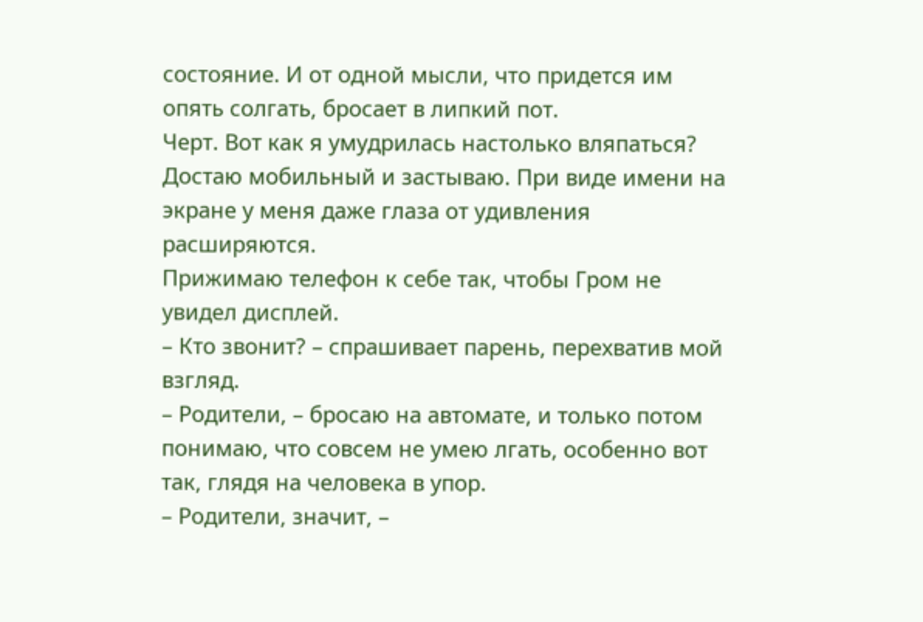состояние. И от одной мысли, что придется им опять солгать, бросает в липкий пот.
Черт. Вот как я умудрилась настолько вляпаться?
Достаю мобильный и застываю. При виде имени на экране у меня даже глаза от удивления расширяются.
Прижимаю телефон к себе так, чтобы Гром не увидел дисплей.
– Кто звонит? – спрашивает парень, перехватив мой взгляд.
– Родители, – бросаю на автомате, и только потом понимаю, что совсем не умею лгать, особенно вот так, глядя на человека в упор.
– Родители, значит, –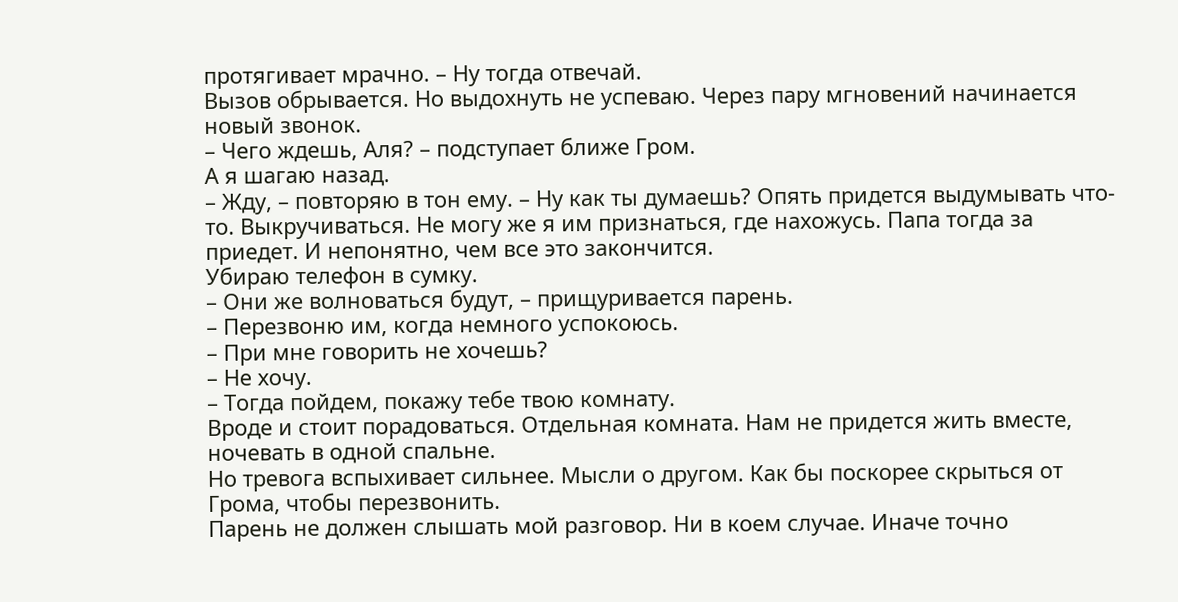протягивает мрачно. – Ну тогда отвечай.
Вызов обрывается. Но выдохнуть не успеваю. Через пару мгновений начинается новый звонок.
– Чего ждешь, Аля? – подступает ближе Гром.
А я шагаю назад.
– Жду, – повторяю в тон ему. – Ну как ты думаешь? Опять придется выдумывать что-то. Выкручиваться. Не могу же я им признаться, где нахожусь. Папа тогда за приедет. И непонятно, чем все это закончится.
Убираю телефон в сумку.
– Они же волноваться будут, – прищуривается парень.
– Перезвоню им, когда немного успокоюсь.
– При мне говорить не хочешь?
– Не хочу.
– Тогда пойдем, покажу тебе твою комнату.
Вроде и стоит порадоваться. Отдельная комната. Нам не придется жить вместе, ночевать в одной спальне.
Но тревога вспыхивает сильнее. Мысли о другом. Как бы поскорее скрыться от Грома, чтобы перезвонить.
Парень не должен слышать мой разговор. Ни в коем случае. Иначе точно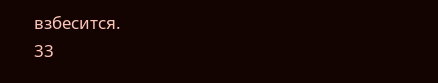взбесится.
33